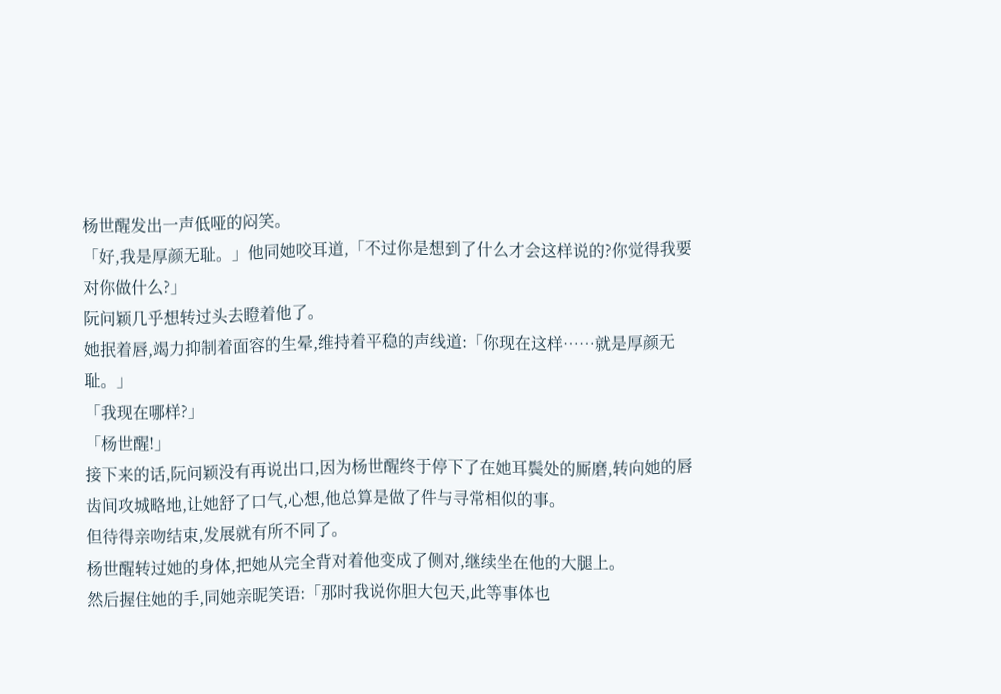杨世醒发出一声低哑的闷笑。
「好,我是厚颜无耻。」他同她咬耳道,「不过你是想到了什么才会这样说的?你觉得我要对你做什么?」
阮问颖几乎想转过头去瞪着他了。
她抿着唇,竭力抑制着面容的生晕,维持着平稳的声线道:「你现在这样……就是厚颜无耻。」
「我现在哪样?」
「杨世醒!」
接下来的话,阮问颖没有再说出口,因为杨世醒终于停下了在她耳鬓处的厮磨,转向她的唇齿间攻城略地,让她舒了口气,心想,他总算是做了件与寻常相似的事。
但待得亲吻结束,发展就有所不同了。
杨世醒转过她的身体,把她从完全背对着他变成了侧对,继续坐在他的大腿上。
然后握住她的手,同她亲昵笑语:「那时我说你胆大包天,此等事体也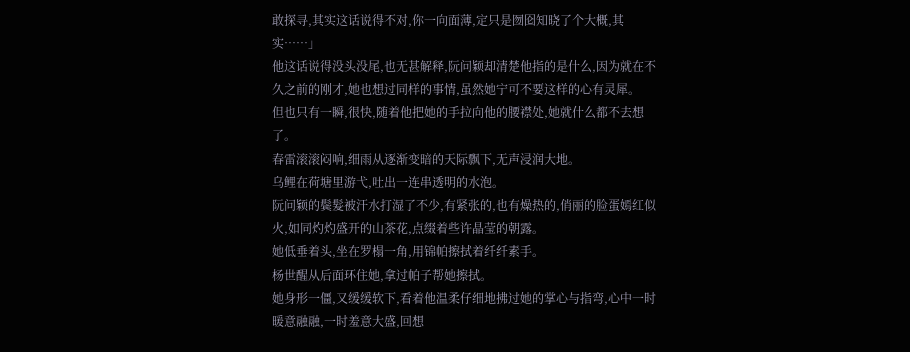敢探寻,其实这话说得不对,你一向面薄,定只是囫囵知晓了个大概,其实……」
他这话说得没头没尾,也无甚解释,阮问颖却清楚他指的是什么,因为就在不久之前的刚才,她也想过同样的事情,虽然她宁可不要这样的心有灵犀。
但也只有一瞬,很快,随着他把她的手拉向他的腰襟处,她就什么都不去想了。
春雷滚滚闷响,细雨从逐渐变暗的天际飘下,无声浸润大地。
乌鲤在荷塘里游弋,吐出一连串透明的水泡。
阮问颖的鬓髮被汗水打湿了不少,有紧张的,也有燥热的,俏丽的脸蛋嫣红似火,如同灼灼盛开的山茶花,点缀着些许晶莹的朝露。
她低垂着头,坐在罗榻一角,用锦帕擦拭着纤纤素手。
杨世醒从后面环住她,拿过帕子帮她擦拭。
她身形一僵,又缓缓软下,看着他温柔仔细地拂过她的掌心与指弯,心中一时暖意融融,一时羞意大盛,回想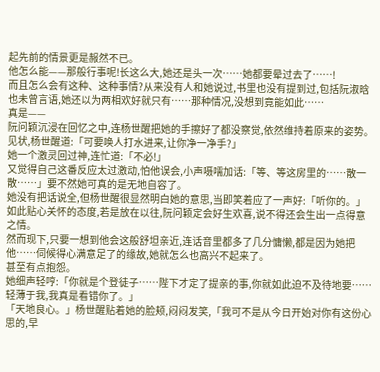起先前的情景更是赧然不已。
他怎么能——那般行事呢!长这么大,她还是头一次……她都要晕过去了……!
而且怎么会有这种、这种事情?从来没有人和她说过,书里也没有提到过,包括阮淑晗也未曾言语,她还以为两相欢好就只有……那种情况,没想到竟能如此……
真是——
阮问颖沉浸在回忆之中,连杨世醒把她的手擦好了都没察觉,依然维持着原来的姿势。
见状,杨世醒道:「可要唤人打水进来,让你净一净手?」
她一个激灵回过神,连忙道:「不必!」
又觉得自己这番反应太过激动,怕他误会,小声嗫嚅加话:「等、等这房里的……散一散……」要不然她可真的是无地自容了。
她没有把话说全,但杨世醒很显然明白她的意思,当即笑着应了一声好:「听你的。」
如此贴心关怀的态度,若是放在以往,阮问颖定会好生欢喜,说不得还会生出一点得意之情。
然而现下,只要一想到他会这般舒坦亲近,连话音里都多了几分慵懒,都是因为她把他……伺候得心满意足了的缘故,她就怎么也高兴不起来了。
甚至有点抱怨。
她细声轻哼:「你就是个登徒子……陛下才定了提亲的事,你就如此迫不及待地要……轻薄于我,我真是看错你了。」
「天地良心。」杨世醒贴着她的脸颊,闷闷发笑,「我可不是从今日开始对你有这份心思的,早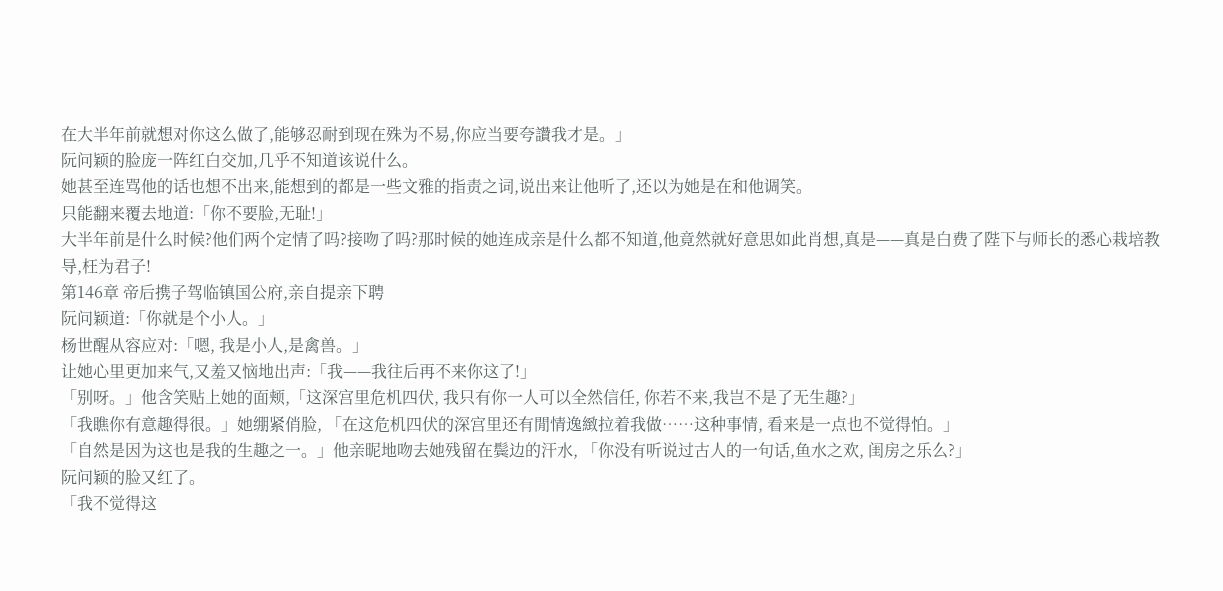在大半年前就想对你这么做了,能够忍耐到现在殊为不易,你应当要夸讚我才是。」
阮问颖的脸庞一阵红白交加,几乎不知道该说什么。
她甚至连骂他的话也想不出来,能想到的都是一些文雅的指责之词,说出来让他听了,还以为她是在和他调笑。
只能翻来覆去地道:「你不要脸,无耻!」
大半年前是什么时候?他们两个定情了吗?接吻了吗?那时候的她连成亲是什么都不知道,他竟然就好意思如此肖想,真是——真是白费了陛下与师长的悉心栽培教导,枉为君子!
第146章 帝后携子驾临镇国公府,亲自提亲下聘
阮问颖道:「你就是个小人。」
杨世醒从容应对:「嗯, 我是小人,是禽兽。」
让她心里更加来气,又羞又恼地出声:「我——我往后再不来你这了!」
「别呀。」他含笑贴上她的面颊,「这深宫里危机四伏, 我只有你一人可以全然信任, 你若不来,我岂不是了无生趣?」
「我瞧你有意趣得很。」她绷紧俏脸, 「在这危机四伏的深宫里还有閒情逸緻拉着我做……这种事情, 看来是一点也不觉得怕。」
「自然是因为这也是我的生趣之一。」他亲昵地吻去她残留在鬓边的汗水, 「你没有听说过古人的一句话,鱼水之欢, 闺房之乐么?」
阮问颖的脸又红了。
「我不觉得这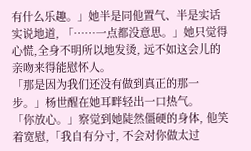有什么乐趣。」她半是同他置气、半是实话实说地道, 「……一点都没意思。」她只觉得心慌,全身不明所以地发烫, 远不如这会儿的亲吻来得能慰怀人。
「那是因为我们还没有做到真正的那一步。」杨世醒在她耳畔轻出一口热气。
「你放心。」察觉到她陡然僵硬的身体, 他笑着宽慰,「我自有分寸, 不会对你做太过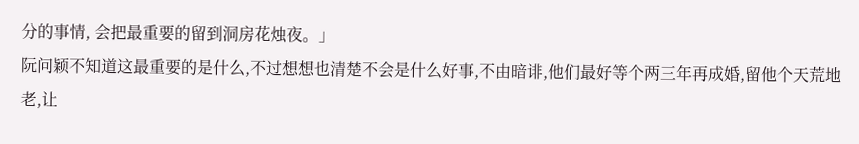分的事情, 会把最重要的留到洞房花烛夜。」
阮问颖不知道这最重要的是什么,不过想想也清楚不会是什么好事,不由暗诽,他们最好等个两三年再成婚,留他个天荒地老,让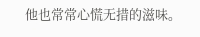他也常常心慌无措的滋味。